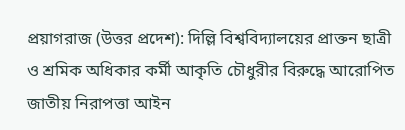প্রয়াগরাজ (উত্তর প্রদেশ): দিল্লি বিশ্ববিদ্যালয়ের প্রাক্তন ছাত্রী ও শ্রমিক অধিকার কর্মী আকৃতি চৌধুরীর বিরুদ্ধে আরোপিত জাতীয় নিরাপত্তা আইন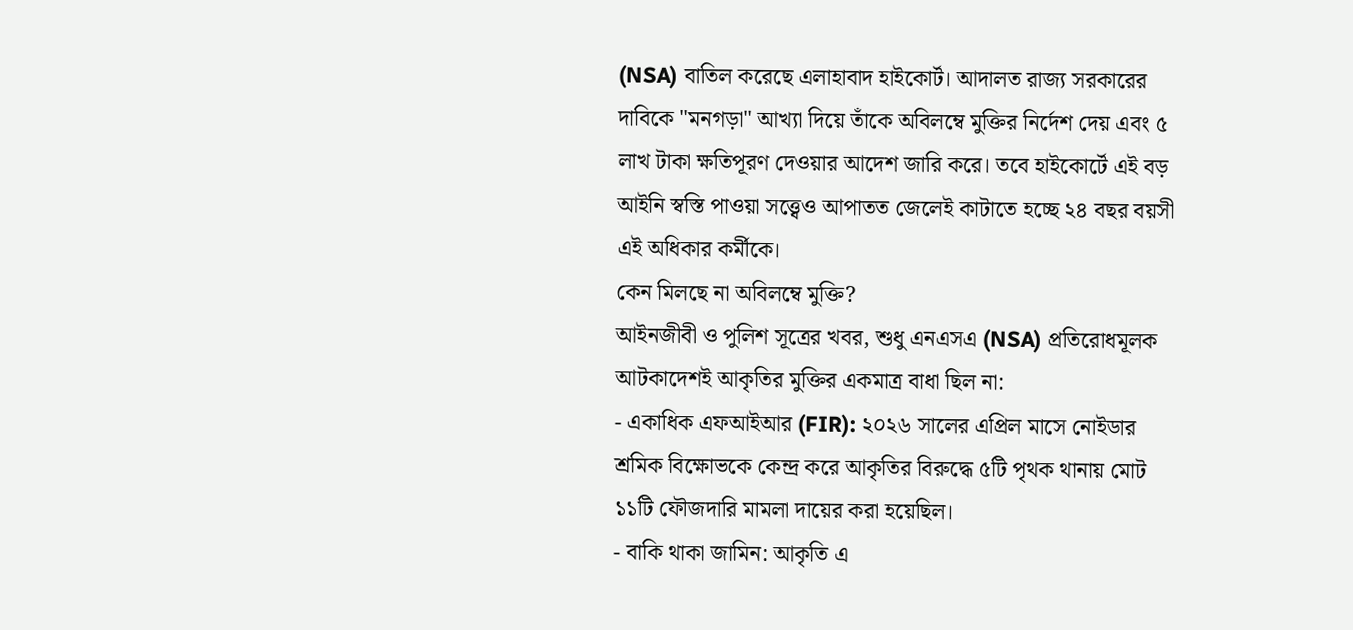(NSA) বাতিল করেছে এলাহাবাদ হাইকোর্ট। আদালত রাজ্য সরকারের দাবিকে "মনগড়া" আখ্যা দিয়ে তাঁকে অবিলম্বে মুক্তির নির্দেশ দেয় এবং ৫ লাখ টাকা ক্ষতিপূরণ দেওয়ার আদেশ জারি করে। তবে হাইকোর্টে এই বড় আইনি স্বস্তি পাওয়া সত্ত্বেও আপাতত জেলেই কাটাতে হচ্ছে ২৪ বছর বয়সী এই অধিকার কর্মীকে।
কেন মিলছে না অবিলম্বে মুক্তি?
আইনজীবী ও পুলিশ সূত্রের খবর, শুধু এনএসএ (NSA) প্রতিরোধমূলক আটকাদেশই আকৃতির মুক্তির একমাত্র বাধা ছিল না:
- একাধিক এফআইআর (FIR): ২০২৬ সালের এপ্রিল মাসে নোইডার শ্রমিক বিক্ষোভকে কেন্দ্র করে আকৃতির বিরুদ্ধে ৫টি পৃথক থানায় মোট ১১টি ফৌজদারি মামলা দায়ের করা হয়েছিল।
- বাকি থাকা জামিন: আকৃতি এ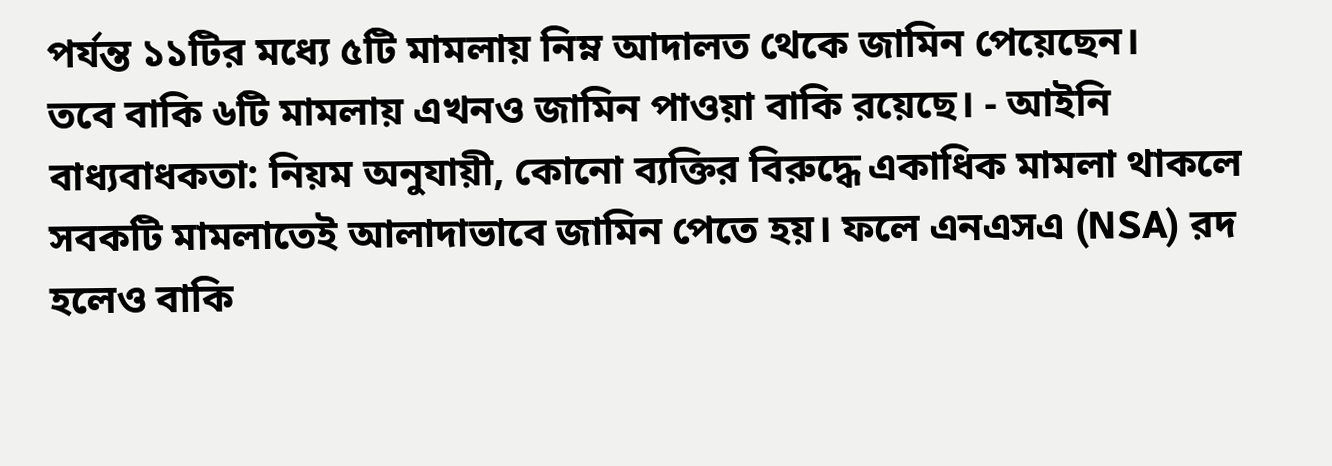পর্যন্ত ১১টির মধ্যে ৫টি মামলায় নিম্ন আদালত থেকে জামিন পেয়েছেন।
তবে বাকি ৬টি মামলায় এখনও জামিন পাওয়া বাকি রয়েছে। - আইনি বাধ্যবাধকতা: নিয়ম অনুযায়ী, কোনো ব্যক্তির বিরুদ্ধে একাধিক মামলা থাকলে সবকটি মামলাতেই আলাদাভাবে জামিন পেতে হয়। ফলে এনএসএ (NSA) রদ হলেও বাকি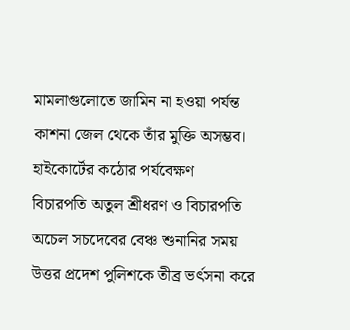মামলাগুলোতে জামিন না হওয়া পর্যন্ত কাশনা জেল থেকে তাঁর মুক্তি অসম্ভব।
হাইকোর্টের কঠোর পর্যবেক্ষণ
বিচারপতি অতুল শ্রীধরণ ও বিচারপতি অচেল সচদেবের বেঞ্চ শুনানির সময় উত্তর প্রদেশ পুলিশকে তীব্র ভর্ৎসনা করে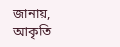জানায়, আকৃতি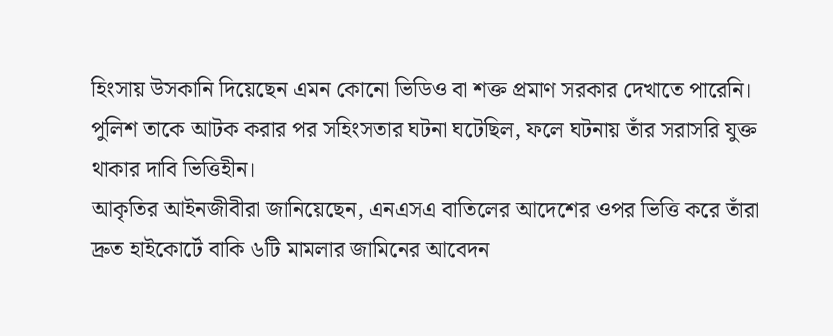হিংসায় উসকানি দিয়েছেন এমন কোনো ভিডিও বা শক্ত প্রমাণ সরকার দেখাতে পারেনি। পুলিশ তাকে আটক করার পর সহিংসতার ঘটনা ঘটেছিল, ফলে ঘটনায় তাঁর সরাসরি যুক্ত থাকার দাবি ভিত্তিহীন।
আকৃতির আইনজীবীরা জানিয়েছেন, এনএসএ বাতিলের আদেশের ওপর ভিত্তি করে তাঁরা দ্রুত হাইকোর্টে বাকি ৬টি মামলার জামিনের আবেদন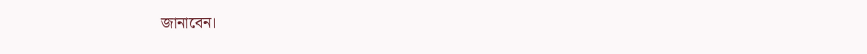জানাবেন।